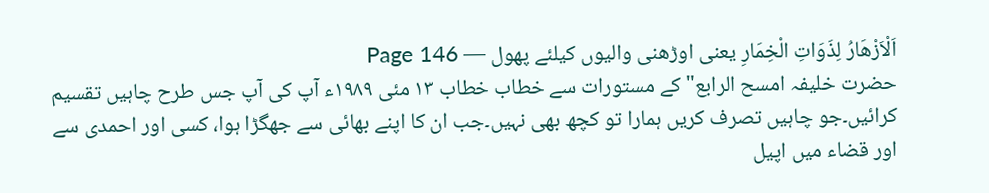اَلْاَزْھَارُ لِذَوَاتِ الْخِمَارِ یعنی اوڑھنی والیوں کیلئے پھول — Page 146
حضرت خلیفہ امسح الرابع" کے مستورات سے خطاب خطاب ۱۳ مئی ۱۹۸۹ء آپ کی آپ جس طرح چاہیں تقسیم کرائیں۔جو چاہیں تصرف کریں ہمارا تو کچھ بھی نہیں۔جب ان کا اپنے بھائی سے جھگڑا ہوا، کسی اور احمدی سے اور قضاء میں اپیل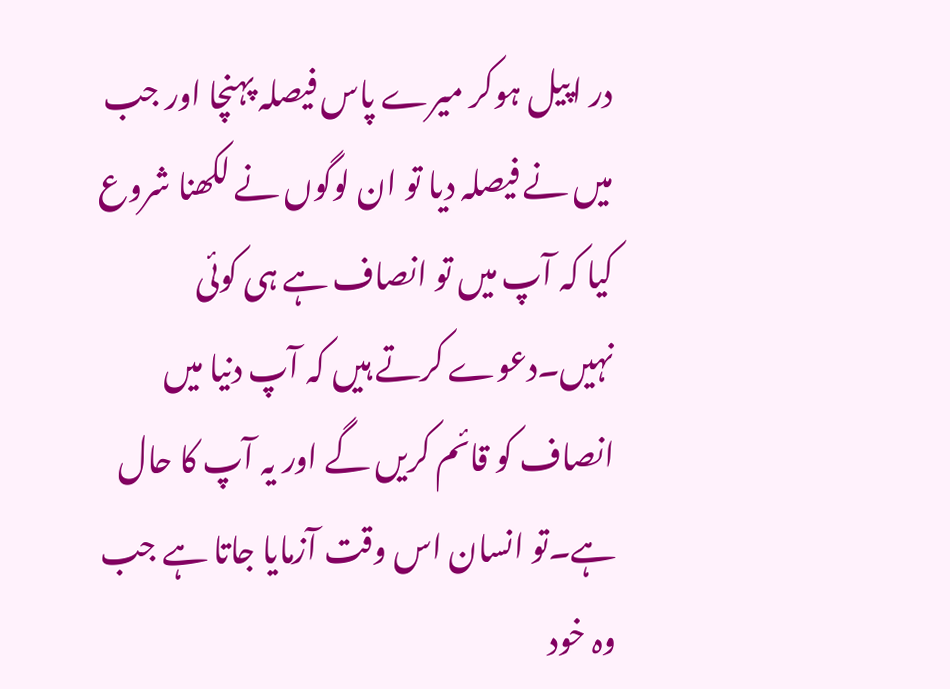در اپیل ہوکر میرے پاس فیصلہ پہنچا اور جب میں نے فیصلہ دیا تو ان لوگوں نے لکھنا شروع کیا کہ آپ میں تو انصاف ہے ہی کوئی نہیں۔دعوے کرتے ہیں کہ آپ دنیا میں انصاف کو قائم کریں گے اور یہ آپ کا حال ہے۔تو انسان اس وقت آزمایا جاتا ہے جب وہ خود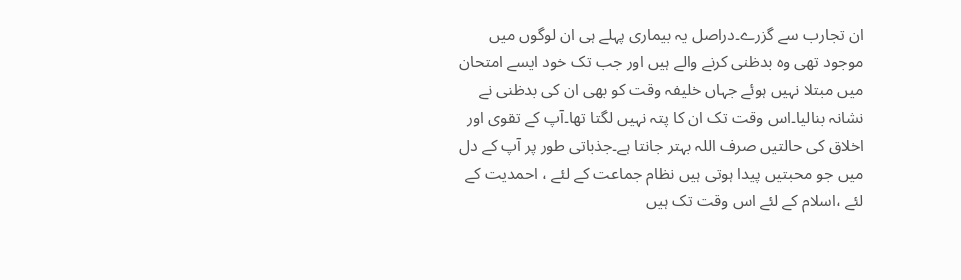ان تجارب سے گزرے۔دراصل یہ بیماری پہلے ہی ان لوگوں میں موجود تھی وہ بدظنی کرنے والے ہیں اور جب تک خود ایسے امتحان میں مبتلا نہیں ہوئے جہاں خلیفہ وقت کو بھی ان کی بدظنی نے نشانہ بنالیا۔اس وقت تک ان کا پتہ نہیں لگتا تھا۔آپ کے تقوی اور اخلاق کی حالتیں صرف اللہ بہتر جانتا ہے۔جذباتی طور پر آپ کے دل میں جو محبتیں پیدا ہوتی ہیں نظام جماعت کے لئے ، احمدیت کے لئے ،اسلام کے لئے اس وقت تک ہیں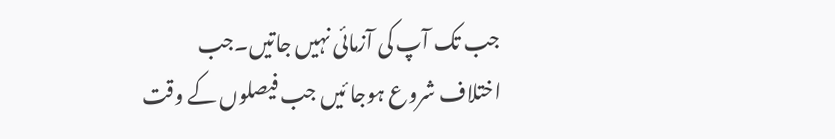جب تک آپ کی آزمائی نہیں جاتیں۔جب اختلاف شروع ہوجا ئیں جب فیصلوں کے وقت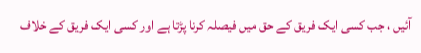آئیں ، جب کسی ایک فریق کے حق میں فیصلہ کرنا پڑتا ہے اور کسی ایک فریق کے خلاف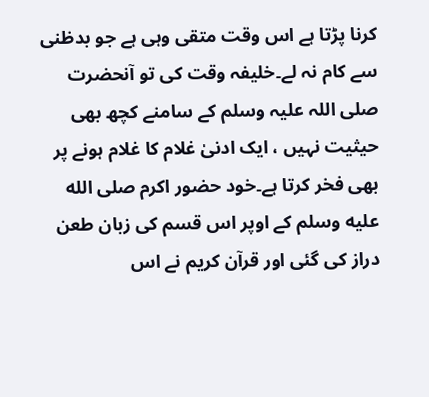کرنا پڑتا ہے اس وقت متقی وہی ہے جو بدظنی سے کام نہ لے۔خلیفہ وقت کی تو آنحضرت صلی اللہ علیہ وسلم کے سامنے کچھ بھی حیثیت نہیں ، ایک ادنیٰ غلام کا غلام ہونے پر بھی فخر کرتا ہے۔خود حضور اکرم صلى الله عليه وسلم کے اوپر اس قسم کی زبان طعن دراز کی گئی اور قرآن کریم نے اس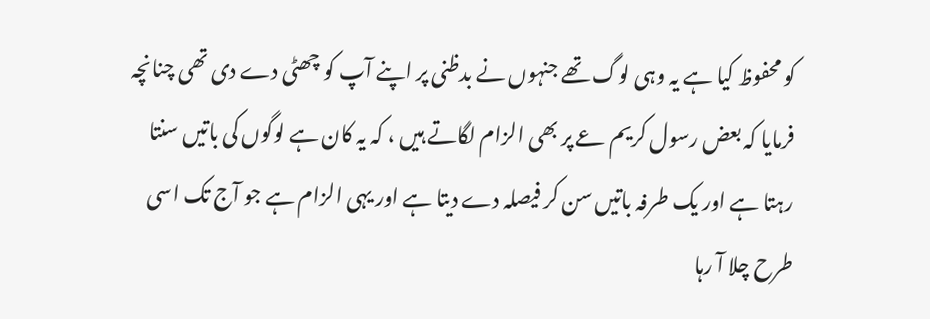کو محفوظ کیا ہے یہ وہی لوگ تھے جنہوں نے بدظنی پر اپنے آپ کو چھٹی دے دی تھی چنانچہ فرمایا کہ بعض رسول کریم عے پر بھی الزام لگاتے ہیں ، کہ یہ کان ہے لوگوں کی باتیں سنتا رہتا ہے اور یک طرفہ باتیں سن کر فیصلہ دے دیتا ہے اور یہی الزام ہے جو آج تک اسی طرح چلا آ رہا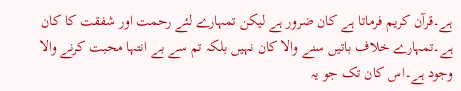ہے۔قرآن کریم فرماتا ہے کان ضرور ہے لیکن تمہارے لئے رحمت اور شفقت کا کان ہے۔تمہارے خلاف باتیں سنے والا کان نہیں بلکہ تم سے بے انتہا محبت کرنے والا وجود ہے۔اس کان تک جو یہ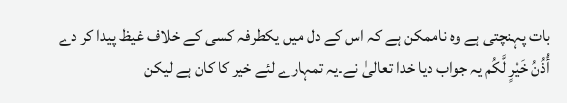بات پہنچتی ہے وہ ناممکن ہے کہ اس کے دل میں یکطرفہ کسی کے خلاف غیظ پیدا کر دے أُذُنُ خَيْرٍ لَّكُم یہ جواب دیا خدا تعالیٰ نے۔یہ تمہارے لئے خیر کا کان ہے لیکن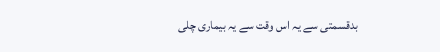بدقسمتی سے یہ اس وقت سے یہ بیماری چلی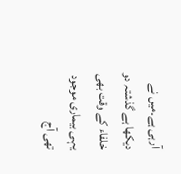آرہی ہے۔میں نے دیکھا ہے گذشتہ دو خلفاء کے وقت بھی یہی بیماری موجود تھی آج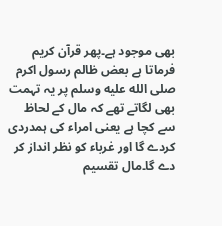بھی موجود ہے۔پھر قرآن کریم فرماتا ہے بعض ظالم رسول اکرم صلى الله عليه وسلم پر یہ تہمت بھی لگاتے تھے کہ مال کے لحاظ سے کچا ہے یعنی امراء کی ہمدردی کردے گا اور غرباء کو نظر انداز کر دے گا۔مال تقسیم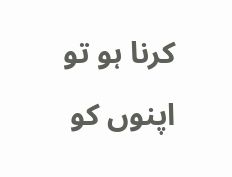کرنا ہو تو اپنوں کو